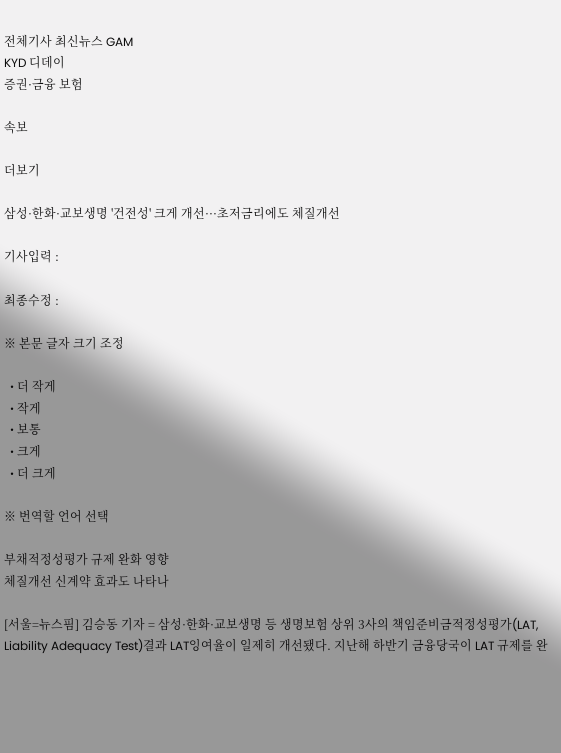전체기사 최신뉴스 GAM
KYD 디데이
증권·금융 보험

속보

더보기

삼성·한화·교보생명 '건전성' 크게 개선···초저금리에도 체질개선

기사입력 :

최종수정 :

※ 본문 글자 크기 조정

  • 더 작게
  • 작게
  • 보통
  • 크게
  • 더 크게

※ 번역할 언어 선택

부채적정성평가 규제 완화 영향
체질개선 신계약 효과도 나타나

[서울=뉴스핌] 김승동 기자 = 삼성·한화·교보생명 등 생명보험 상위 3사의 책임준비금적정성평가(LAT, Liability Adequacy Test)결과 LAT잉여율이 일제히 개선됐다. 지난해 하반기 금융당국이 LAT 규제를 완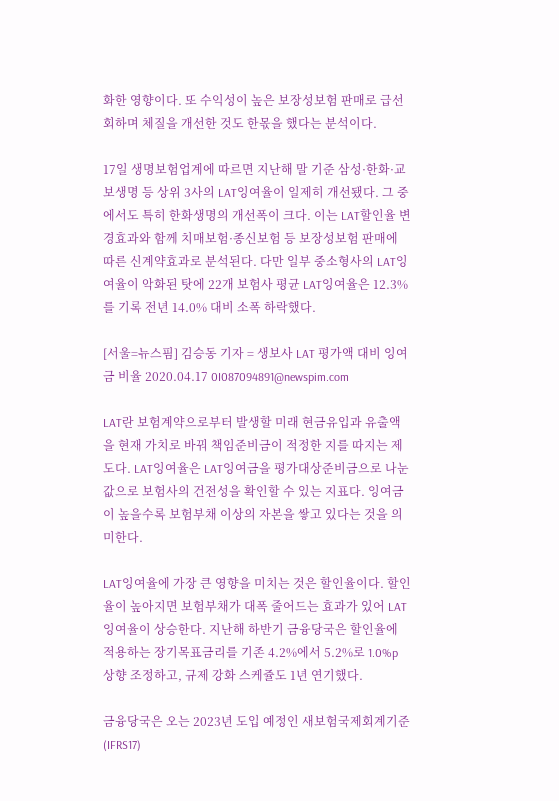화한 영향이다. 또 수익성이 높은 보장성보험 판매로 급선회하며 체질을 개선한 것도 한몫을 했다는 분석이다.

17일 생명보험업계에 따르면 지난해 말 기준 삼성·한화·교보생명 등 상위 3사의 LAT잉여율이 일제히 개선됐다. 그 중에서도 특히 한화생명의 개선폭이 크다. 이는 LAT할인율 변경효과와 함께 치매보험·종신보험 등 보장성보험 판매에 따른 신계약효과로 분석된다. 다만 일부 중소형사의 LAT잉여율이 악화된 탓에 22개 보험사 평균 LAT잉여율은 12.3%를 기록 전년 14.0% 대비 소폭 하락했다.

[서울=뉴스핌] 김승동 기자 = 생보사 LAT 평가액 대비 잉여금 비율 2020.04.17 0I087094891@newspim.com

LAT란 보험계약으로부터 발생할 미래 현금유입과 유출액을 현재 가치로 바꿔 책임준비금이 적정한 지를 따지는 제도다. LAT잉여율은 LAT잉여금을 평가대상준비금으로 나눈 값으로 보험사의 건전성을 확인할 수 있는 지표다. 잉여금이 높을수록 보험부채 이상의 자본을 쌓고 있다는 것을 의미한다.

LAT잉여율에 가장 큰 영향을 미치는 것은 할인율이다. 할인율이 높아지면 보험부채가 대폭 줄어드는 효과가 있어 LAT잉여율이 상승한다. 지난해 하반기 금융당국은 할인율에 적용하는 장기목표금리를 기존 4.2%에서 5.2%로 1.0%p 상향 조정하고, 규제 강화 스케쥴도 1년 연기했다.

금융당국은 오는 2023년 도입 예정인 새보험국제회계기준(IFRS17)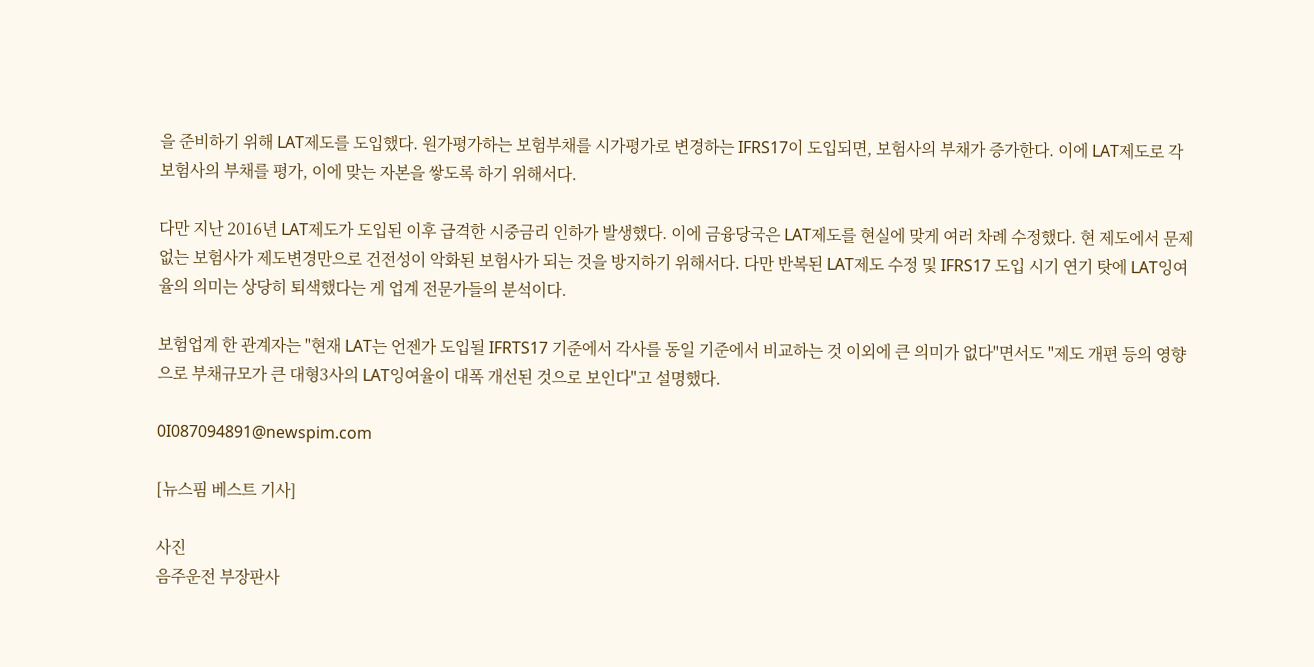을 준비하기 위해 LAT제도를 도입했다. 원가평가하는 보험부채를 시가평가로 변경하는 IFRS17이 도입되면, 보험사의 부채가 증가한다. 이에 LAT제도로 각 보험사의 부채를 평가, 이에 맞는 자본을 쌓도록 하기 위해서다.

다만 지난 2016년 LAT제도가 도입된 이후 급격한 시중금리 인하가 발생했다. 이에 금융당국은 LAT제도를 현실에 맞게 여러 차례 수정했다. 현 제도에서 문제없는 보험사가 제도변경만으로 건전성이 악화된 보험사가 되는 것을 방지하기 위해서다. 다만 반복된 LAT제도 수정 및 IFRS17 도입 시기 연기 탓에 LAT잉여율의 의미는 상당히 퇴색했다는 게 업계 전문가들의 분석이다.

보험업계 한 관계자는 "현재 LAT는 언젠가 도입될 IFRTS17 기준에서 각사를 동일 기준에서 비교하는 것 이외에 큰 의미가 없다"면서도 "제도 개편 등의 영향으로 부채규모가 큰 대형3사의 LAT잉여율이 대폭 개선된 것으로 보인다"고 설명했다.

0I087094891@newspim.com

[뉴스핌 베스트 기사]

사진
음주운전 부장판사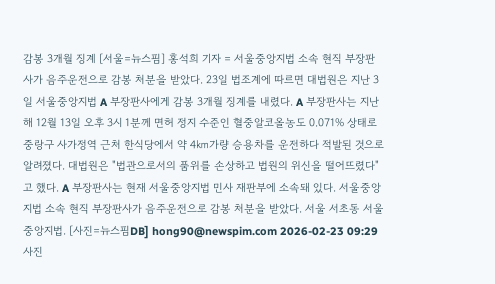감봉 3개월 징계 [서울=뉴스핌] 홍석희 기자 = 서울중앙지법 소속 현직 부장판사가 음주운전으로 감봉 처분을 받았다. 23일 법조계에 따르면 대법원은 지난 3일 서울중앙지법 A 부장판사에게 감봉 3개월 징계를 내렸다. A 부장판사는 지난해 12월 13일 오후 3시 1분께 면허 정지 수준인 혈중알코올농도 0.071% 상태로 중랑구 사가정역 근처 한식당에서 약 4㎞가량 승용차를 운전하다 적발된 것으로 알려졌다. 대법원은 "법관으로서의 품위를 손상하고 법원의 위신을 떨어뜨렸다"고 했다. A 부장판사는 현재 서울중앙지법 민사 재판부에 소속돼 있다. 서울중앙지법 소속 현직 부장판사가 음주운전으로 감봉 처분을 받았다. 서울 서초동 서울중앙지법. [사진=뉴스핌DB] hong90@newspim.com 2026-02-23 09:29
사진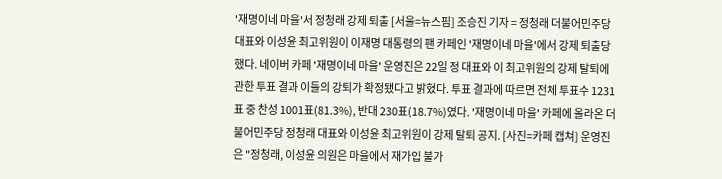'재명이네 마을'서 정청래 강제 퇴출 [서울=뉴스핌] 조승진 기자 = 정청래 더불어민주당 대표와 이성윤 최고위원이 이재명 대통령의 팬 카페인 '재명이네 마을'에서 강제 퇴출당했다. 네이버 카페 '재명이네 마을' 운영진은 22일 정 대표와 이 최고위원의 강제 탈퇴에 관한 투표 결과 이들의 강퇴가 확정됐다고 밝혔다. 투표 결과에 따르면 전체 투표수 1231표 중 찬성 1001표(81.3%), 반대 230표(18.7%)였다. '재명이네 마을' 카페에 올라온 더불어민주당 정청래 대표와 이성윤 최고위원이 강제 탈퇴 공지. [사진=카페 캡쳐] 운영진은 "정청래, 이성윤 의원은 마을에서 재가입 불가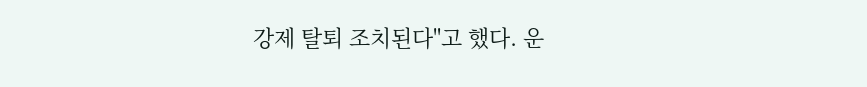강제 탈퇴 조치된다"고 했다. 운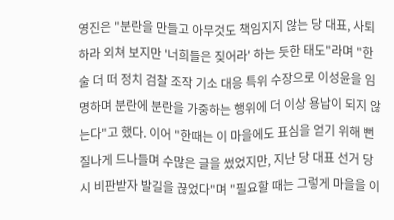영진은 "분란을 만들고 아무것도 책임지지 않는 당 대표, 사퇴하라 외쳐 보지만 '너희들은 짖어라' 하는 듯한 태도"라며 "한술 더 떠 정치 검찰 조작 기소 대응 특위 수장으로 이성윤을 임명하며 분란에 분란을 가중하는 행위에 더 이상 용납이 되지 않는다"고 했다. 이어 "한때는 이 마을에도 표심을 얻기 위해 뻔질나게 드나들며 수많은 글을 썼었지만, 지난 당 대표 선거 당시 비판받자 발길을 끊었다"며 "필요할 때는 그렇게 마을을 이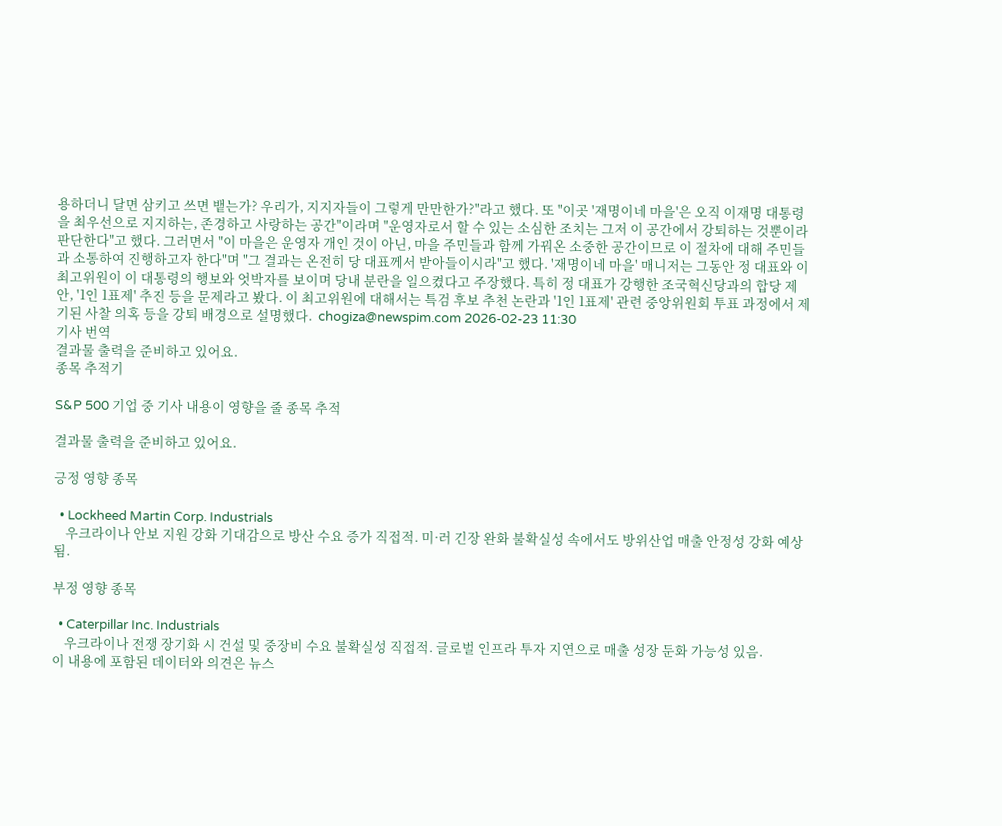용하더니 달면 삼키고 쓰면 뱉는가? 우리가, 지지자들이 그렇게 만만한가?"라고 했다. 또 "이곳 '재명이네 마을'은 오직 이재명 대통령을 최우선으로 지지하는, 존경하고 사랑하는 공간"이라며 "운영자로서 할 수 있는 소심한 조치는 그저 이 공간에서 강퇴하는 것뿐이라 판단한다"고 했다. 그러면서 "이 마을은 운영자 개인 것이 아닌, 마을 주민들과 함께 가꿔온 소중한 공간이므로 이 절차에 대해 주민들과 소통하여 진행하고자 한다"며 "그 결과는 온전히 당 대표께서 받아들이시라"고 했다. '재명이네 마을' 매니저는 그동안 정 대표와 이 최고위원이 이 대통령의 행보와 엇박자를 보이며 당내 분란을 일으켰다고 주장했다. 특히 정 대표가 강행한 조국혁신당과의 합당 제안, '1인 1표제' 추진 등을 문제라고 봤다. 이 최고위원에 대해서는 특검 후보 추천 논란과 '1인 1표제' 관련 중앙위원회 투표 과정에서 제기된 사찰 의혹 등을 강퇴 배경으로 설명했다.  chogiza@newspim.com 2026-02-23 11:30
기사 번역
결과물 출력을 준비하고 있어요.
종목 추적기

S&P 500 기업 중 기사 내용이 영향을 줄 종목 추적

결과물 출력을 준비하고 있어요.

긍정 영향 종목

  • Lockheed Martin Corp. Industrials
    우크라이나 안보 지원 강화 기대감으로 방산 수요 증가 직접적. 미·러 긴장 완화 불확실성 속에서도 방위산업 매출 안정성 강화 예상됨.

부정 영향 종목

  • Caterpillar Inc. Industrials
    우크라이나 전쟁 장기화 시 건설 및 중장비 수요 불확실성 직접적. 글로벌 인프라 투자 지연으로 매출 성장 둔화 가능성 있음.
이 내용에 포함된 데이터와 의견은 뉴스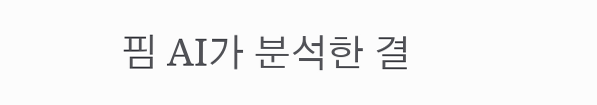핌 AI가 분석한 결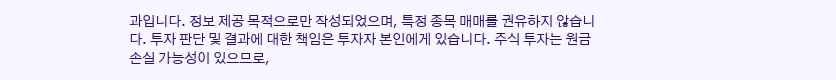과입니다. 정보 제공 목적으로만 작성되었으며, 특정 종목 매매를 권유하지 않습니다. 투자 판단 및 결과에 대한 책임은 투자자 본인에게 있습니다. 주식 투자는 원금 손실 가능성이 있으므로,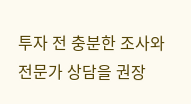투자 전 충분한 조사와 전문가 상담을 권장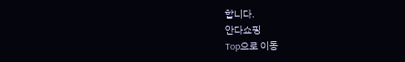합니다.
안다쇼핑
Top으로 이동